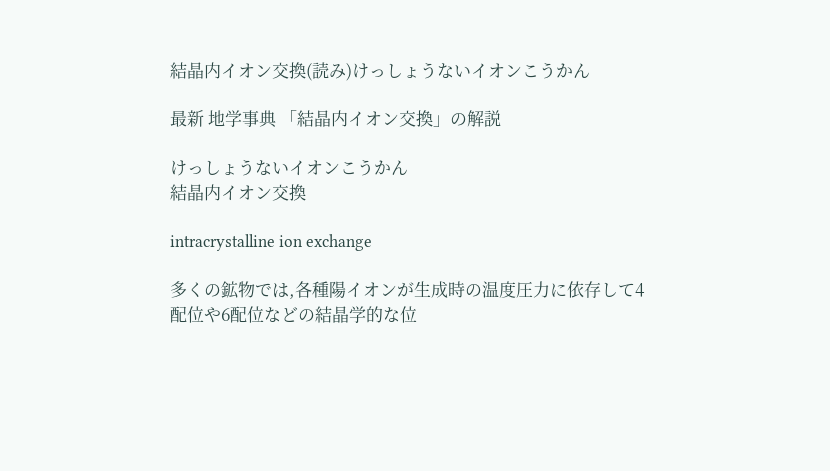結晶内イオン交換(読み)けっしょうないイオンこうかん

最新 地学事典 「結晶内イオン交換」の解説

けっしょうないイオンこうかん
結晶内イオン交換

intracrystalline ion exchange

多くの鉱物では,各種陽イオンが生成時の温度圧力に依存して4配位や6配位などの結晶学的な位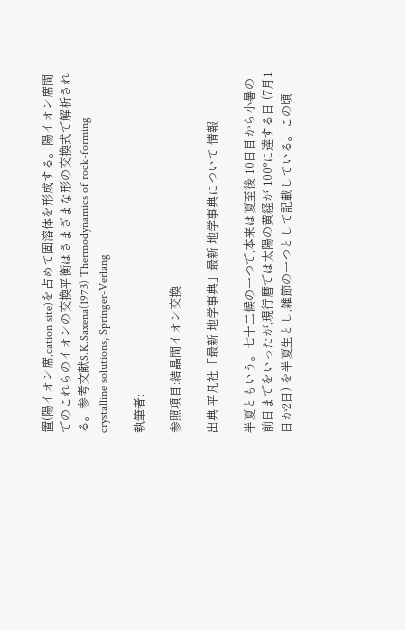置(陽イオン席,cation site)を占めて固溶体を形成する。陽イオン席間でのこれらのイオンの交換平衡はさまざまな形の交換式で解析される。参考文献S.K.Saxena(1973) Thermodynamics of rock-forming crystalline solutions, Springer-Verlang

執筆者:

参照項目:結晶間イオン交換

出典 平凡社「最新 地学事典」最新 地学事典について 情報

半夏ともいう。七十二候の一つで,本来は夏至後 10日目から小暑の前日までをいったが,現行暦では太陽の黄経が 100°に達する日 (7月1日か2日) を半夏生とし,雑節の一つとして記載している。この頃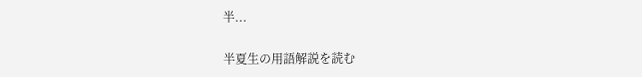半...

半夏生の用語解説を読む